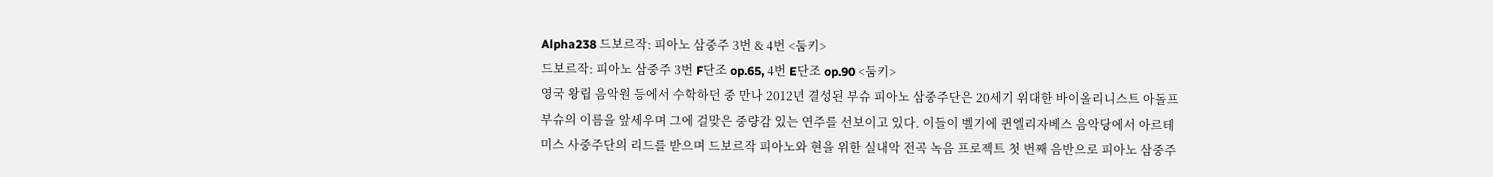Alpha238 드보르작: 피아노 삼중주 3번 & 4번 <둠키>
드보르작: 피아노 삼중주 3번 F단조 op.65, 4번 E단조 op.90 <둠키>
영국 왕립 음악원 등에서 수학하던 중 만나 2012년 결성된 부슈 피아노 삼중주단은 20세기 위대한 바이올리니스트 아돌프 부슈의 이름을 앞세우며 그에 걸맞은 중량감 있는 연주를 선보이고 있다. 이들이 벨기에 퀸엘리자베스 음악당에서 아르테미스 사중주단의 리드를 받으며 드보르작 피아노와 현을 위한 실내악 전곡 녹음 프로젝트 첫 번째 음반으로 피아노 삼중주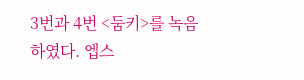3번과 4번 <둠키>를 녹음하였다. 엡스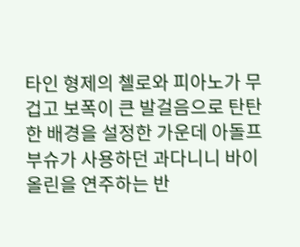타인 형제의 첼로와 피아노가 무겁고 보폭이 큰 발걸음으로 탄탄한 배경을 설정한 가운데 아돌프 부슈가 사용하던 과다니니 바이올린을 연주하는 반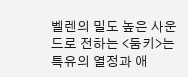벨렌의 밀도 높은 사운드로 전하는 <둠키>는 특유의 열정과 애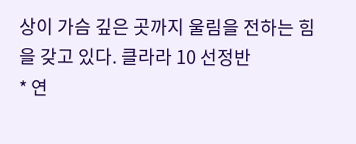상이 가슴 깊은 곳까지 울림을 전하는 힘을 갖고 있다. 클라라 10 선정반
* 연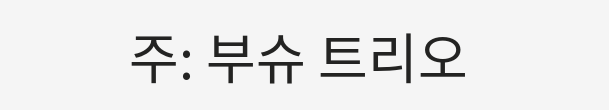주: 부슈 트리오